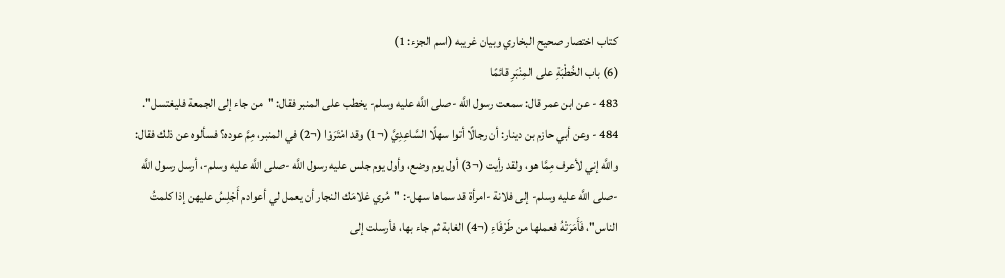كتاب اختصار صحيح البخاري وبيان غريبه (اسم الجزء: 1)
(6) باب الخُطْبَةِ على المِنْبَرِ قائمًا
483 - عن ابن عمر قال: سمعت رسول اللَّه -صلى اللَّه عليه وسلم- يخطب على المنبر فقال: "من جاء إلى الجمعة فليغتسل".
484 - وعن أبي حازم بن دينار: أن رجالًا أتوا سهلًا السَّاعِدِيَّ (¬1) وقد امْتَرَوْا (¬2) في المنبر، مِمَّ عوده؟ فسألوه عن ذلك فقال: واللَّه إني لأعرف مِمَّا هو، ولقد رأيت (¬3) أول يوم وضع، وأول يوم جلس عليه رسول اللَّه -صلى اللَّه عليه وسلم-، أرسل رسول اللَّه -صلى اللَّه عليه وسلم- إلى فلانة -امرأة قد سماها سهل-: "مُري غلامَك النجار أن يعمل لي أعوادم أَجْلِسُ عليهن إذا كلمتُ الناس"، فَأَمَرَتْهُ فعملها من طَرْفَاءِ (¬4) الغابة ثم جاء بها، فأرسلت إلى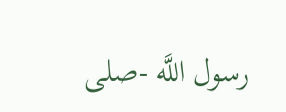رسول اللَّه -صلى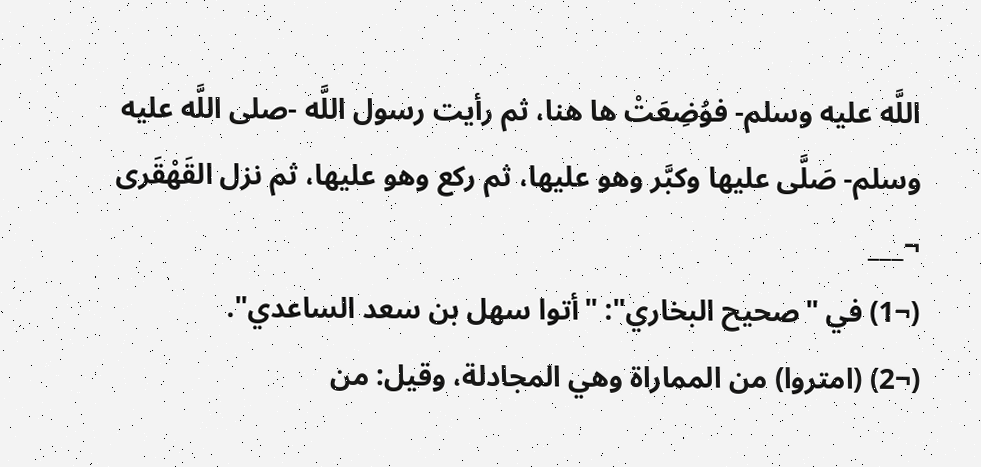اللَّه عليه وسلم- فوُضِعَتْ ها هنا، ثم رأيت رسول اللَّه -صلى اللَّه عليه وسلم- صَلَّى عليها وكبَّر وهو عليها، ثم ركع وهو عليها، ثم نزل القَهْقَرى
¬___
(¬1) في "صحيح البخاري": "أتوا سهل بن سعد الساعدي".
(¬2) (امتروا) من المماراة وهي المجادلة، وقيل: من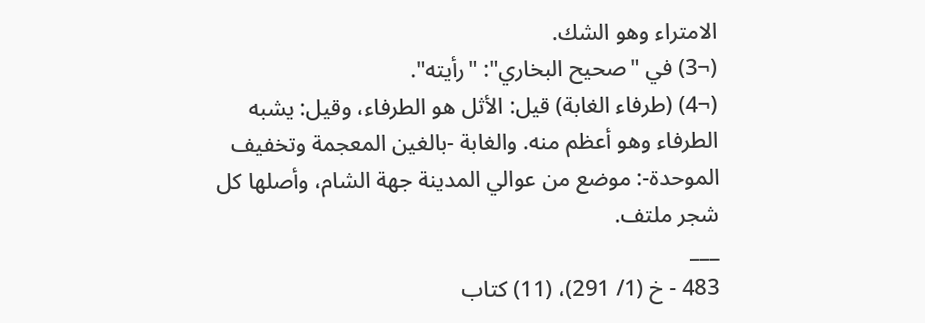الامتراء وهو الشك.
(¬3) في "صحيح البخاري": "رأيته".
(¬4) (طرفاء الغابة) قيل: الأثل هو الطرفاء، وقيل: يشبه الطرفاء وهو أعظم منه. والغابة -بالغين المعجمة وتخفيف الموحدة-: موضع من عوالي المدينة جهة الشام، وأصلها كل شجر ملتف.
___
483 - خ (1/ 291)، (11) كتاب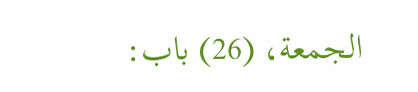الجمعة، (26) باب: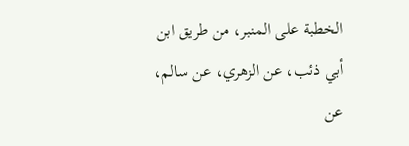الخطبة على المنبر، من طريق ابن أبي ذئب، عن الزهري، عن سالم، عن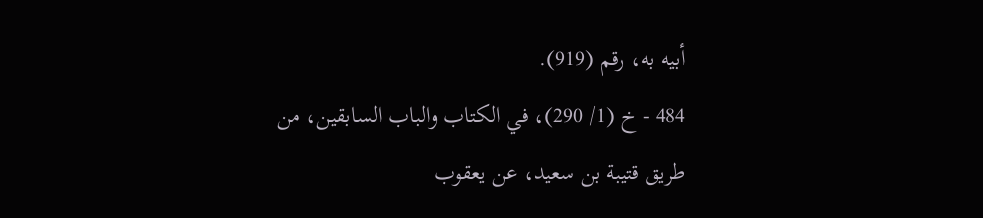أبيه به، رقم (919).
484 - خ (1/ 290)، في الكتاب والباب السابقين، من طريق قتيبة بن سعيد، عن يعقوب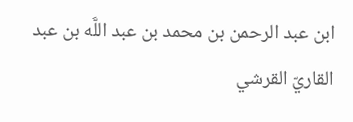ابن عبد الرحمن بن محمد بن عبد اللَّه بن عبد القاريّ القرشي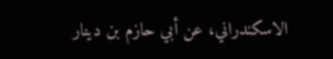الاسكندراني، عن أبي حازم بن دينار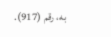به، رقم (917).